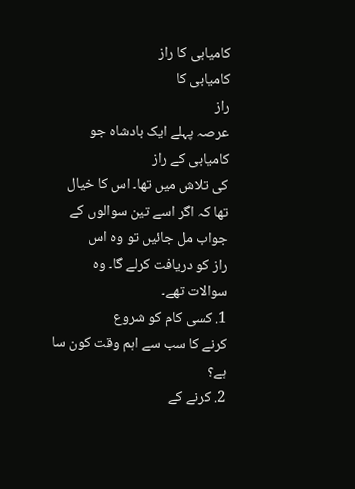کامیابی کا راز
کامیابی کا
راز
عرصہ پہلے ایک بادشاہ جو کامیابی کے راز
کی تلاش میں تھا۔ اس کا خیال تھا کہ اگر اسے تین سوالوں کے جواب مل جائیں تو وہ اس
راز کو دریافت کرلے گا۔ وہ سوالات تھے۔
1. کسی کام کو شروع
کرنے کا سب سے اہم وقت کون سا ہے؟
2. کرنے کے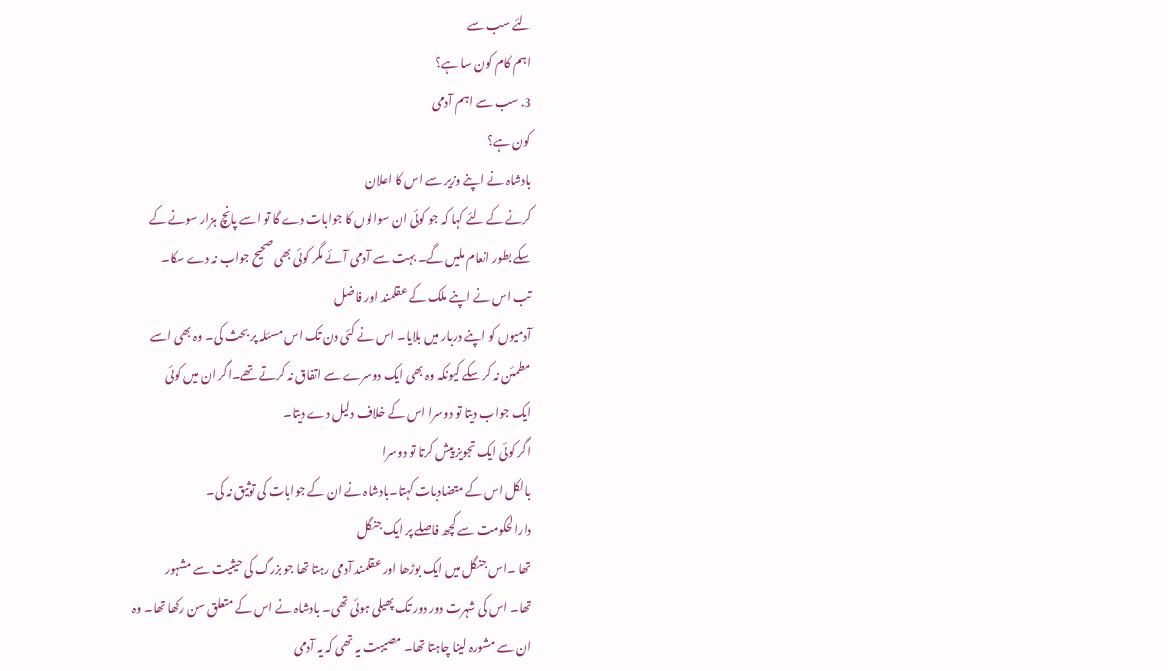لئے سب سے
اہم کام کون سا ہے؟
3. سب سے اہم آدمی
کون ہے؟
بادشاہ نے اپنے وزیر سے اس کا اعلان
کرنے کے لئے کہا کہ جو کوئی ان سوالوں کا جوابات دے گا تو اسے پانچ ہزار سونے کے
سکے بطور انعام ملیں گے۔ بہت سے آدمی آئے مگر کوئی بھی صحیح جواب نہ دے سکا۔
تب اس نے اپنے ملک کے عقلمند اور فاضل
آدمیوں کو اپنے دربار میں بلایا۔ اس نے کئی دن تک اس مسئلہ پر بحث کی۔ وہ بھی اسے
مطمئن نہ کر سکے کیونکہ وہ بھی ایک دوسرے سے اتفاق نہ کرتے تھے۔اگر ان میں کوئی
ایک جواب دیتا تو دوسرا اس کے خلاف دلیل دے دیتا۔
اگر کوئی ایک تجویز پیش کرتا تو دوسرا
بالکل اس کے متضادبات کہتا۔بادشاہ نے ان کے جوابات کی توثیق نہ کی۔
دارالحکومت سے کچھ فاصلے پر ایک جنگل
تھا ۔اس جنگل میں ایک بوڑھا اور عقلمند آدمی رہتا تھا جو بزرگ کی حیثیت سے مشہور
تھا۔ اس کی شہرت دور دور تک پھیلی ہوئی تھی۔ بادشاہ نے اس کے متعلق سن رکھا تھا۔ وہ
ان سے مشورہ لینا چاہتا تھا۔ مصیبت یہ تھی کہ یہ آدمی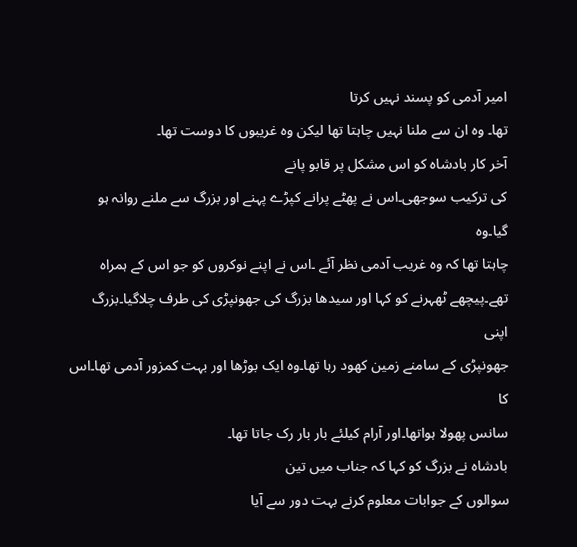امیر آدمی کو پسند نہیں کرتا
تھا۔ وہ ان سے ملنا نہیں چاہتا تھا لیکن وہ غریبوں کا دوست تھا۔
آخر کار بادشاہ کو اس مشکل پر قابو پانے
کی ترکیب سوجھی۔اس نے پھٹے پرانے کپڑے پہنے اور بزرگ سے ملنے روانہ ہو گیا۔وہ
چاہتا تھا کہ وہ غریب آدمی نظر آئے ۔اس نے اپنے نوکروں کو جو اس کے ہمراہ
تھے۔پیچھے ٹھہرنے کو کہا اور سیدھا بزرگ کی جھونپڑی کی طرف چلاگیا۔بزرگ اپنی
جھونپڑی کے سامنے زمین کھود رہا تھا۔وہ ایک بوڑھا اور بہت کمزور آدمی تھا۔اس کا
سانس پھولا ہواتھا۔اور آرام کیلئے بار بار رک جاتا تھا۔
بادشاہ نے بزرگ کو کہا کہ جناب میں تین
سوالوں کے جوابات معلوم کرنے بہت دور سے آیا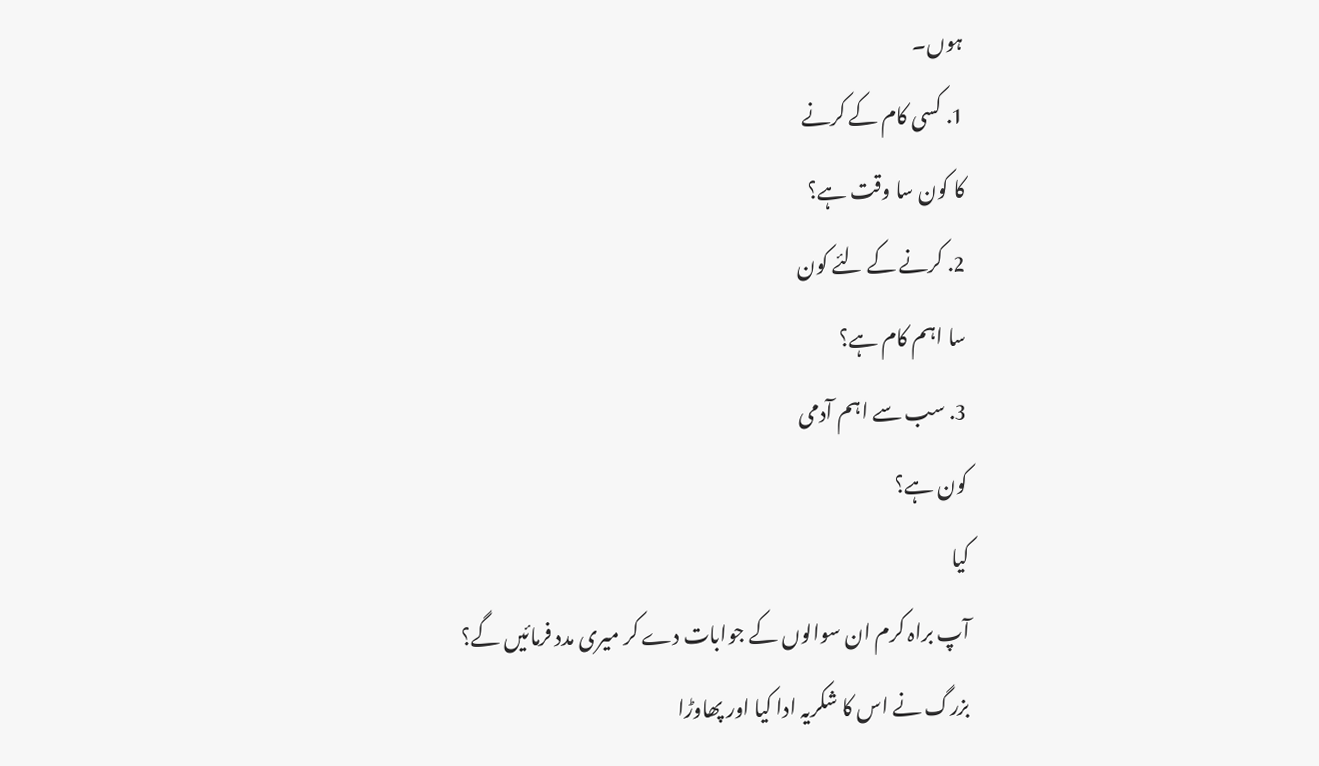ہوں۔
1. کسی کام کے کرنے
کا کون سا وقت ہے؟
2. کرنے کے لئے کون
سا اہم کام ہے؟
3. سب سے اہم آدمی
کون ہے؟
کیا
آپ براہ کرم ان سوالوں کے جوابات دے کر میری مدد فرمائیں گے؟
بزرگ نے اس کا شکریہ ادا کیا اور پھاوڑا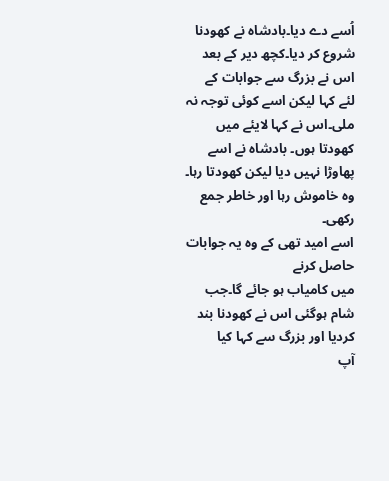اُسے دے دیا۔بادشاہ نے کھودنا شروع کر دیا۔کچھ دیر کے بعد اس نے بزرگ سے جوابات کے
لئے کہا لیکن اسے کوئی توجہ نہ ملی۔اس نے کہا لایئے میں کھودتا ہوں۔ بادشاہ نے اسے
پھاوڑا نہیں دیا لیکن کھودتا رہا۔ وہ خاموش رہا اور خاطر جمع رکھی۔
اسے امید تھی کے وہ یہ جوابات حاصل کرنے
میں کامیاب ہو جائے گا۔جب شام ہوگئی اس نے کھودنا بند کردیا اور بزرگ سے کہا کیا
آپ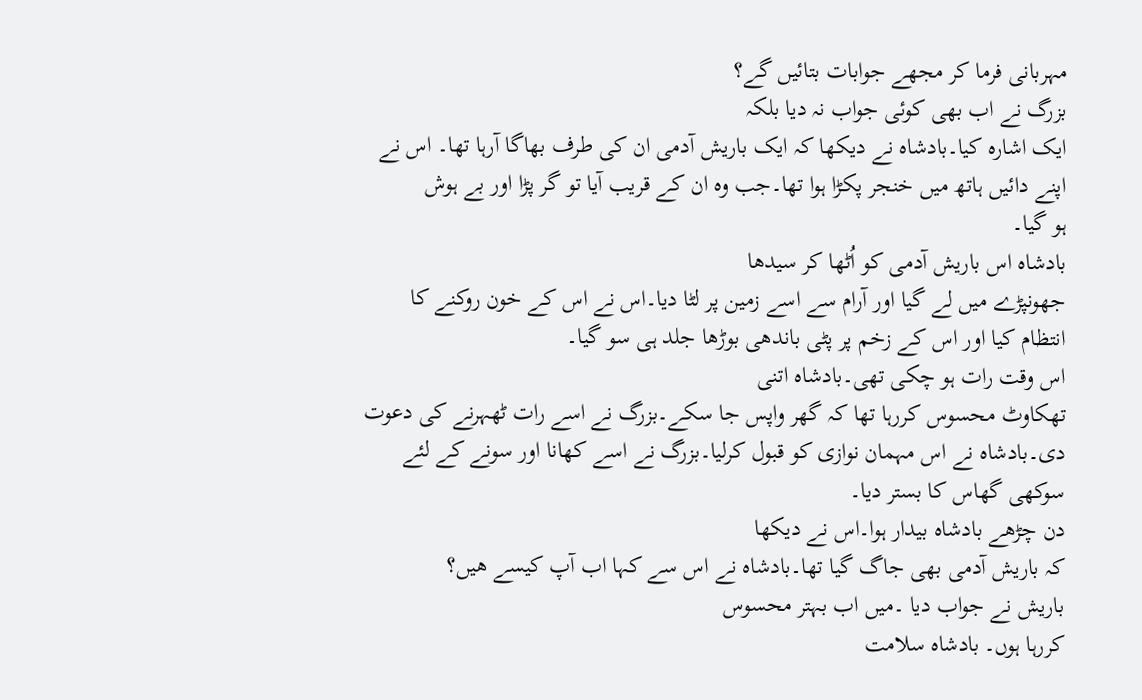مہربانی فرما کر مجھے جوابات بتائیں گے؟
بزرگ نے اب بھی کوئی جواب نہ دیا بلکہ
ایک اشارہ کیا۔بادشاہ نے دیکھا کہ ایک باریش آدمی ان کی طرف بھاگا آرہا تھا۔ اس نے
اپنے دائیں ہاتھ میں خنجر پکڑا ہوا تھا۔جب وہ ان کے قریب آیا تو گر پڑا اور بے ہوش
ہو گیا۔
بادشاہ اس باریش آدمی کو اُٹھا کر سیدھا
جھونپڑے میں لے گیا اور آرام سے اسے زمین پر لٹا دیا۔اس نے اس کے خون روکنے کا
انتظام کیا اور اس کے زخم پر پٹی باندھی بوڑھا جلد ہی سو گیا۔
اس وقت رات ہو چکی تھی۔بادشاہ اتنی
تھکاوٹ محسوس کررہا تھا کہ گھر واپس جا سکے۔بزرگ نے اسے رات ٹھہرنے کی دعوت
دی۔بادشاہ نے اس مہمان نوازی کو قبول کرلیا۔بزرگ نے اسے کھانا اور سونے کے لئے
سوکھی گھاس کا بستر دیا۔
دن چڑھے بادشاہ بیدار ہوا۔اس نے دیکھا
کہ باریش آدمی بھی جاگ گیا تھا۔بادشاہ نے اس سے کہا اب آپ کیسے ھیں؟
باریش نے جواب دیا ۔میں اب بہتر محسوس
کررہا ہوں۔ بادشاہ سلامت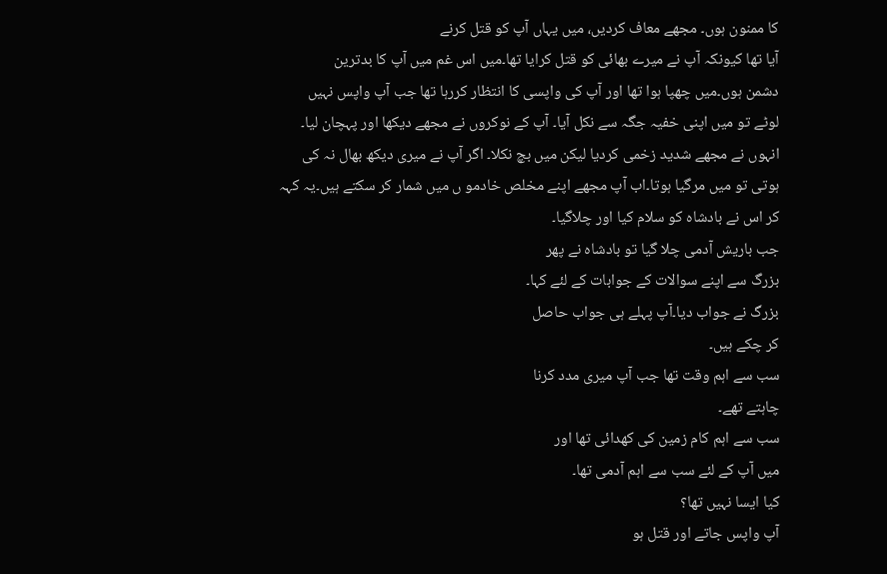کا ممنون ہوں۔ مجھے معاف کردیں، میں یہاں آپ کو قتل کرنے
آیا تھا کیونکہ آپ نے میرے بھائی کو قتل کرایا تھا۔میں اس غم میں آپ کا بدترین
دشمن ہوں۔میں چھپا ہوا تھا اور آپ کی واپسی کا انتظار کررہا تھا جب آپ واپس نہیں
لوٹے تو میں اپنی خفیہ جگہ سے نکل آیا۔ آپ کے نوکروں نے مجھے دیکھا اور پہچان لیا۔
انہوں نے مجھے شدید زخمی کردیا لیکن میں بچ نکلا۔ اگر آپ نے میری دیکھ بھال نہ کی
ہوتی تو میں مرگیا ہوتا۔اب آپ مجھے اپنے مخلص خادمو ں میں شمار کر سکتے ہیں۔یہ کہہ
کر اس نے بادشاہ کو سلام کیا اور چلاگیا۔
جب باریش آدمی چلا گیا تو بادشاہ نے پھر
بزرگ سے اپنے سوالات کے جوابات کے لئے کہا۔
بزرگ نے جواب دیا۔آپ پہلے ہی جواب حاصل
کر چکے ہیں۔
سب سے اہم وقت تھا جب آپ میری مدد کرنا
چاہتے تھے۔
سب سے اہم کام زمین کی کھدائی تھا اور
میں آپ کے لئے سب سے اہم آدمی تھا۔
کیا ایسا نہیں تھا؟
آپ واپس جاتے اور قتل ہو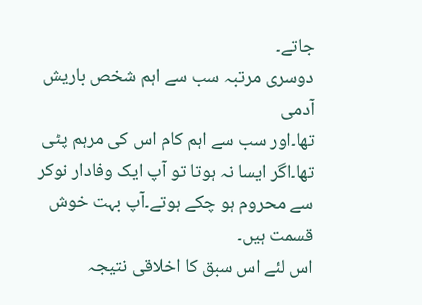جاتے۔
دوسری مرتبہ سب سے اہم شخص باریش آدمی
تھا۔اور سب سے اہم کام اس کی مرہم پٹی تھا۔اگر ایسا نہ ہوتا تو آپ ایک وفادار نوکر
سے محروم ہو چکے ہوتے۔آپ بہت خوش قسمت ہیں۔
اس لئے اس سبق کا اخلاقی نتیجہ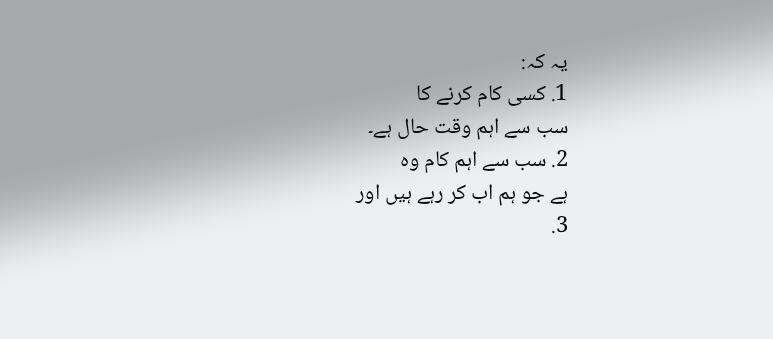یہ کہ:
1. کسی کام کرنے کا
سب سے اہم وقت حال ہے۔
2. سب سے اہم کام وہ
ہے جو ہم اب کر رہے ہیں اور
3.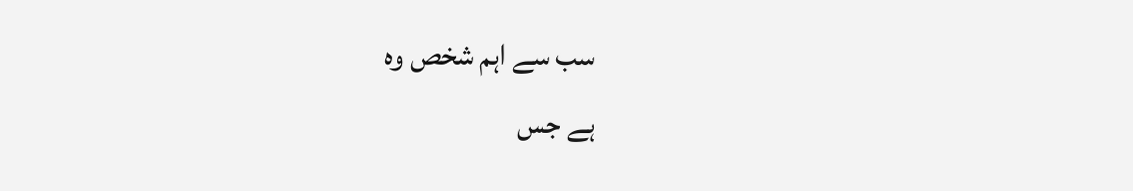سب سے اہم شخص وہ
ہے جس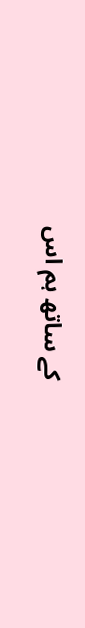کے ساتھ ہم اس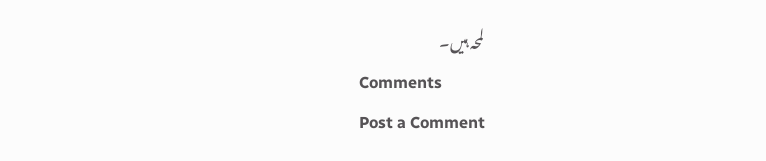لمحہ ہیں۔
Comments
Post a Comment